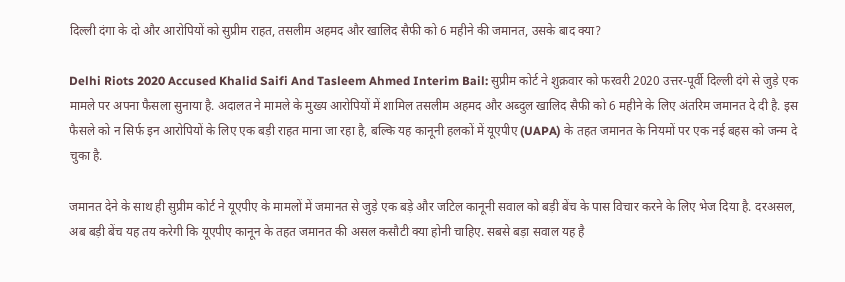दिल्ली दंगा के दो और आरोपियों को सुप्रीम राहत, तसलीम अहमद और खालिद सैफी को 6 महीने की जमानत, उसके बाद क्या?

Delhi Riots 2020 Accused Khalid Saifi And Tasleem Ahmed Interim Bail: सुप्रीम कोर्ट ने शुक्रवार को फरवरी 2020 उत्तर-पूर्वी दिल्ली दंगे से जुड़े एक मामले पर अपना फैसला सुनाया है. अदालत ने मामले के मुख्य आरोपियों में शामिल तसलीम अहमद और अब्दुल खालिद सैफी को 6 महीने के लिए अंतरिम जमानत दे दी है. इस फैसले को न सिर्फ इन आरोपियों के लिए एक बड़ी राहत माना जा रहा है, बल्कि यह कानूनी हलकों में यूएपीए (UAPA) के तहत जमानत के नियमों पर एक नई बहस को जन्म दे चुका है.

जमानत देने के साथ ही सुप्रीम कोर्ट ने यूएपीए के मामलों में जमानत से जुड़े एक बड़े और जटिल कानूनी सवाल को बड़ी बेंच के पास विचार करने के लिए भेज दिया है. दरअसल, अब बड़ी बेंच यह तय करेगी कि यूएपीए कानून के तहत जमानत की असल कसौटी क्या होनी चाहिए. सबसे बड़ा सवाल यह है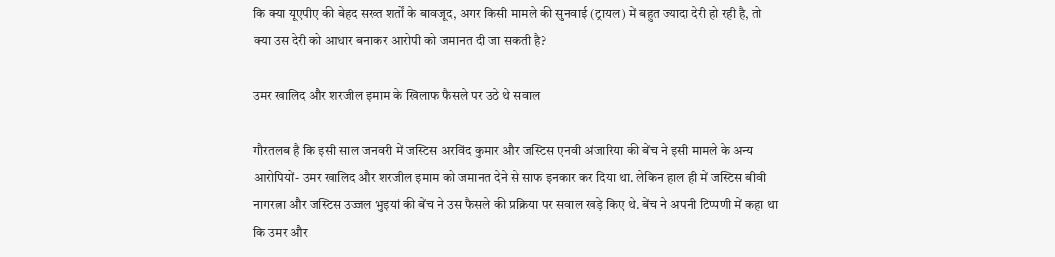कि क्या यूएपीए की बेहद सख्त शर्तों के बावजूद, अगर किसी मामले की सुनवाई (ट्रायल) में बहुत ज्यादा देरी हो रही है, तो क्या उस देरी को आधार बनाकर आरोपी को जमानत दी जा सकती है?

उमर खालिद और शरजील इमाम के खिलाफ फैसले पर उठे थे सवाल

गौरतलब है कि इसी साल जनवरी में जस्टिस अरविंद कुमार और जस्टिस एनवी अंजारिया की बेंच ने इसी मामले के अन्य आरोपियों- उमर खालिद और शरजील इमाम को जमानत देने से साफ इनकार कर दिया था. लेकिन हाल ही में जस्टिस बीवी नागरत्ना और जस्टिस उज्जल भुइयां की बेंच ने उस फैसले की प्रक्रिया पर सवाल खड़े किए थे. बेंच ने अपनी टिप्पणी में कहा था कि उमर और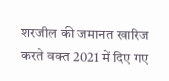शरजील की जमानत खारिज करते वक्त 2021 में दिए गए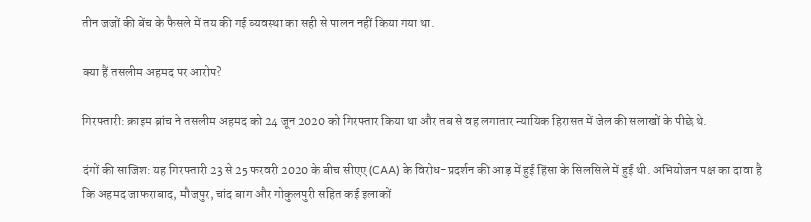तीन जजों की बेंच के फैसले में तय की गई व्यवस्था का सही से पालन नहीं किया गया था.

क्या हैं तसलीम अहमद पर आरोप?

गिरफ्तारी: क्राइम ब्रांच ने तसलीम अहमद को 24 जून 2020 को गिरफ्तार किया था और तब से वह लगातार न्यायिक हिरासत में जेल की सलाखों के पीछे थे.

दंगों की साजिश: यह गिरफ्तारी 23 से 25 फरवरी 2020 के बीच सीएए (CAA) के विरोध-प्रदर्शन की आड़ में हुई हिंसा के सिलसिले में हुई थी. अभियोजन पक्ष का दावा है कि अहमद जाफराबाद, मौजपुर, चांद बाग और गोकुलपुरी सहित कई इलाकों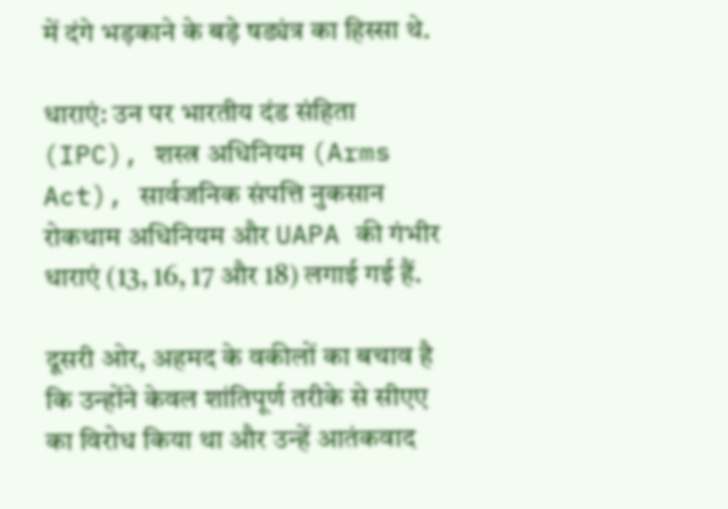में दंगे भड़काने के बड़े षड्यंत्र का हिस्सा थे.

धाराएं: उन पर भारतीय दंड संहिता (IPC), शस्त्र अधिनियम (Arms Act), सार्वजनिक संपत्ति नुकसान रोकथाम अधिनियम और UAPA की गंभीर धाराएं (13, 16, 17 और 18) लगाई गई हैं.

दूसरी ओर, अहमद के वकीलों का बचाव है कि उन्होंने केवल शांतिपूर्ण तरीके से सीएए का विरोध किया था और उन्हें आतंकवाद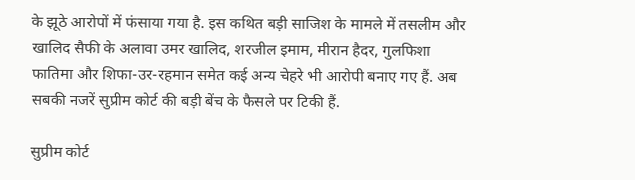के झूठे आरोपों में फंसाया गया है. इस कथित बड़ी साजिश के मामले में तसलीम और खालिद सैफी के अलावा उमर खालिद, शरजील इमाम, मीरान हैदर, गुलफिशा फातिमा और शिफा-उर-रहमान समेत कई अन्य चेहरे भी आरोपी बनाए गए हैं. अब सबकी नजरें सुप्रीम कोर्ट की बड़ी बेंच के फैसले पर टिकी हैं.

सुप्रीम कोर्ट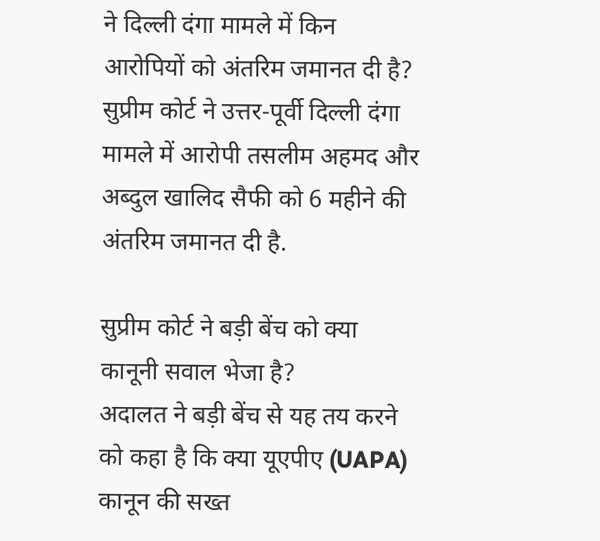ने दिल्ली दंगा मामले में किन आरोपियों को अंतरिम जमानत दी है?
सुप्रीम कोर्ट ने उत्तर-पूर्वी दिल्ली दंगा मामले में आरोपी तसलीम अहमद और अब्दुल खालिद सैफी को 6 महीने की अंतरिम जमानत दी है.

सुप्रीम कोर्ट ने बड़ी बेंच को क्या कानूनी सवाल भेजा है?
अदालत ने बड़ी बेंच से यह तय करने को कहा है कि क्या यूएपीए (UAPA) कानून की सख्त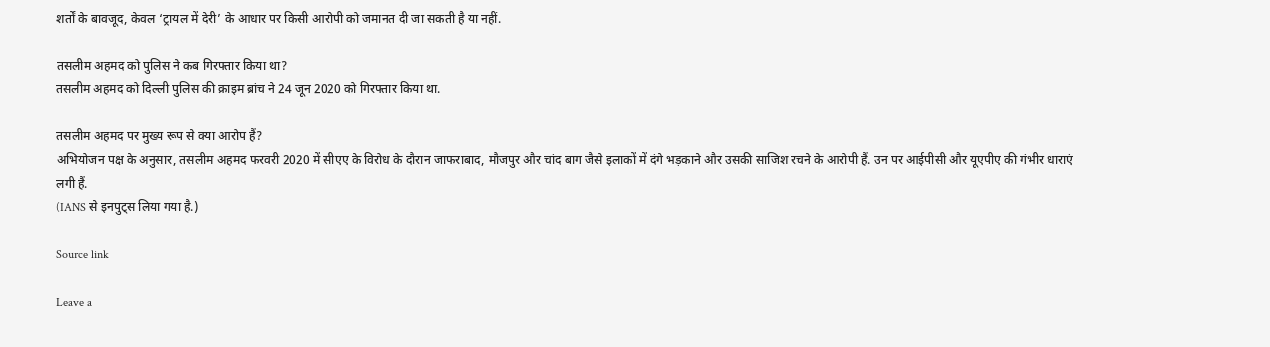शर्तों के बावजूद, केवल ‘ट्रायल में देरी’ के आधार पर किसी आरोपी को जमानत दी जा सकती है या नहीं.

तसलीम अहमद को पुलिस ने कब गिरफ्तार किया था?
तसलीम अहमद को दिल्ली पुलिस की क्राइम ब्रांच ने 24 जून 2020 को गिरफ्तार किया था.

तसलीम अहमद पर मुख्य रूप से क्या आरोप हैं?
अभियोजन पक्ष के अनुसार, तसलीम अहमद फरवरी 2020 में सीएए के विरोध के दौरान जाफराबाद, मौजपुर और चांद बाग जैसे इलाकों में दंगे भड़काने और उसकी साजिश रचने के आरोपी हैं. उन पर आईपीसी और यूएपीए की गंभीर धाराएं लगी हैं.
(IANS से इनपुट्स लिया गया है.)

Source link

Leave a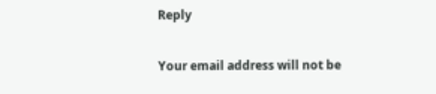Reply

Your email address will not be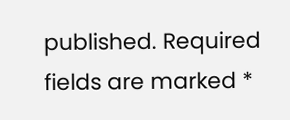published. Required fields are marked *